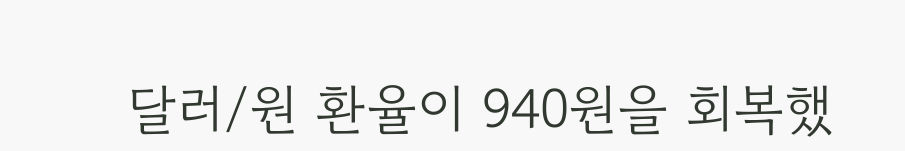달러/원 환율이 940원을 회복했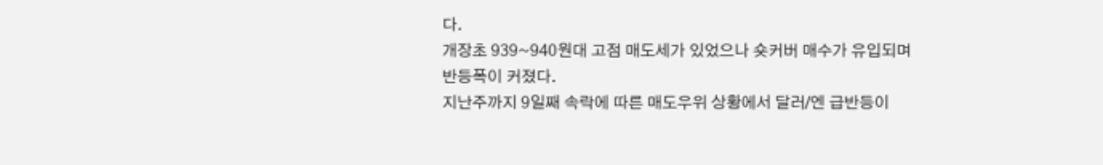다.
개장초 939~940원대 고점 매도세가 있었으나 숏커버 매수가 유입되며 반등폭이 커졌다.
지난주까지 9일째 속락에 따른 매도우위 상황에서 달러/엔 급반등이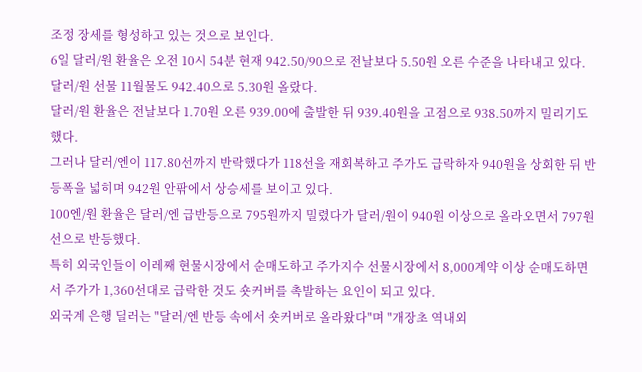조정 장세를 형성하고 있는 것으로 보인다.
6일 달러/원 환율은 오전 10시 54분 현재 942.50/90으로 전날보다 5.50원 오른 수준을 나타내고 있다. 달러/원 선물 11월물도 942.40으로 5.30원 올랐다.
달러/원 환율은 전날보다 1.70원 오른 939.00에 출발한 뒤 939.40원을 고점으로 938.50까지 밀리기도 했다.
그러나 달러/엔이 117.80선까지 반락했다가 118선을 재회복하고 주가도 급락하자 940원을 상회한 뒤 반등폭을 넓히며 942원 안팎에서 상승세를 보이고 있다.
100엔/원 환율은 달러/엔 급반등으로 795원까지 밀렸다가 달러/원이 940원 이상으로 올라오면서 797원선으로 반등했다.
특히 외국인들이 이레째 현물시장에서 순매도하고 주가지수 선물시장에서 8,000계약 이상 순매도하면서 주가가 1,360선대로 급락한 것도 숏커버를 촉발하는 요인이 되고 있다.
외국계 은행 딜러는 "달러/엔 반등 속에서 숏커버로 올라왔다"며 "개장초 역내외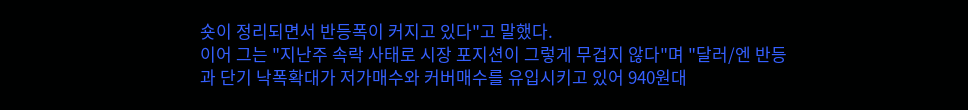숏이 정리되면서 반등폭이 커지고 있다"고 말했다.
이어 그는 "지난주 속락 사태로 시장 포지션이 그렇게 무겁지 않다"며 "달러/엔 반등과 단기 낙폭확대가 저가매수와 커버매수를 유입시키고 있어 940원대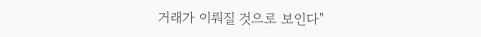거래가 이뤄질 것으로 보인다"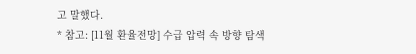고 말했다.
* 참고: [11월 환율전망] 수급 압력 속 방향 탐색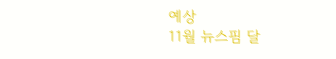예상
11월 뉴스핌 달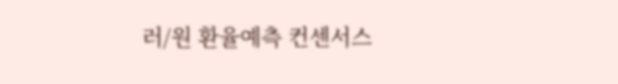러/원 환율예측 컨센서스